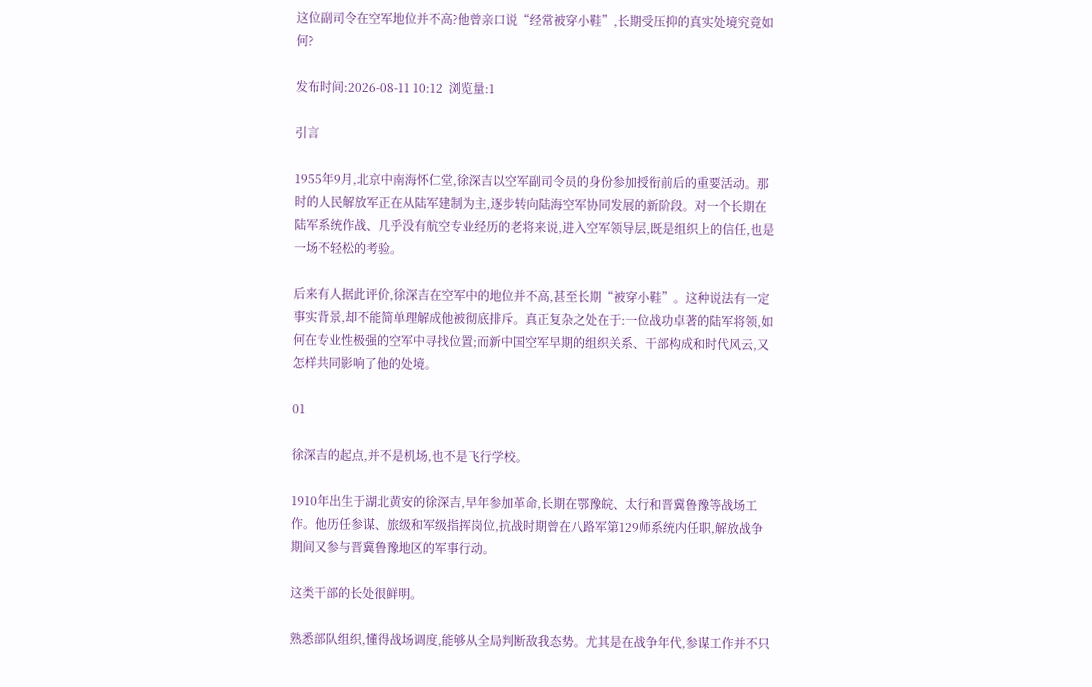这位副司令在空军地位并不高?他曾亲口说“经常被穿小鞋”,长期受压抑的真实处境究竟如何?

发布时间:2026-08-11 10:12  浏览量:1

引言

1955年9月,北京中南海怀仁堂,徐深吉以空军副司令员的身份参加授衔前后的重要活动。那时的人民解放军正在从陆军建制为主,逐步转向陆海空军协同发展的新阶段。对一个长期在陆军系统作战、几乎没有航空专业经历的老将来说,进入空军领导层,既是组织上的信任,也是一场不轻松的考验。

后来有人据此评价,徐深吉在空军中的地位并不高,甚至长期“被穿小鞋”。这种说法有一定事实背景,却不能简单理解成他被彻底排斥。真正复杂之处在于:一位战功卓著的陆军将领,如何在专业性极强的空军中寻找位置;而新中国空军早期的组织关系、干部构成和时代风云,又怎样共同影响了他的处境。

01

徐深吉的起点,并不是机场,也不是飞行学校。

1910年出生于湖北黄安的徐深吉,早年参加革命,长期在鄂豫皖、太行和晋冀鲁豫等战场工作。他历任参谋、旅级和军级指挥岗位,抗战时期曾在八路军第129师系统内任职,解放战争期间又参与晋冀鲁豫地区的军事行动。

这类干部的长处很鲜明。

熟悉部队组织,懂得战场调度,能够从全局判断敌我态势。尤其是在战争年代,参谋工作并不只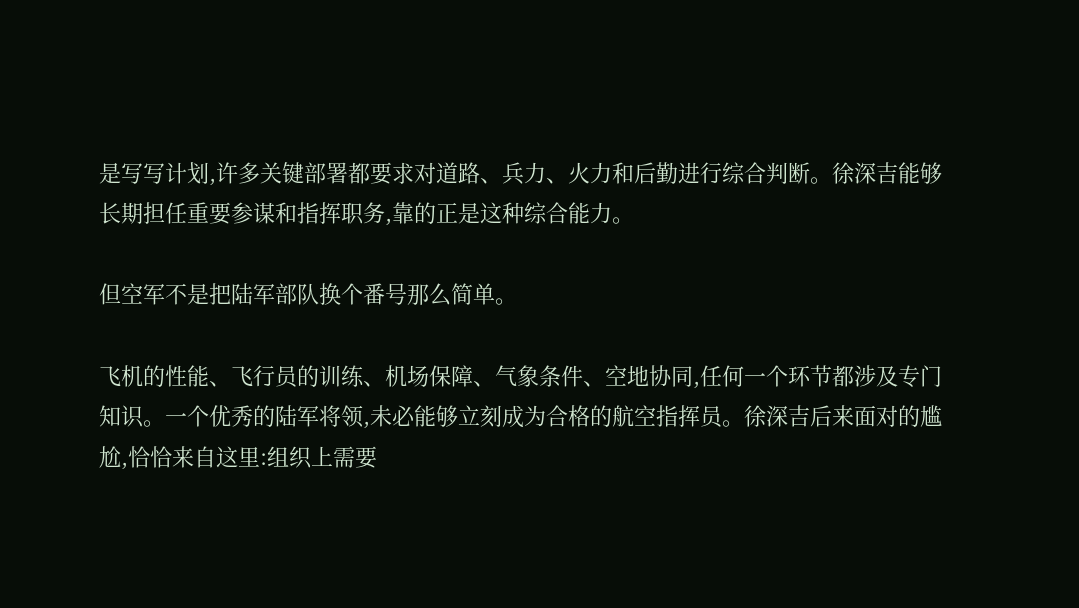是写写计划,许多关键部署都要求对道路、兵力、火力和后勤进行综合判断。徐深吉能够长期担任重要参谋和指挥职务,靠的正是这种综合能力。

但空军不是把陆军部队换个番号那么简单。

飞机的性能、飞行员的训练、机场保障、气象条件、空地协同,任何一个环节都涉及专门知识。一个优秀的陆军将领,未必能够立刻成为合格的航空指挥员。徐深吉后来面对的尴尬,恰恰来自这里:组织上需要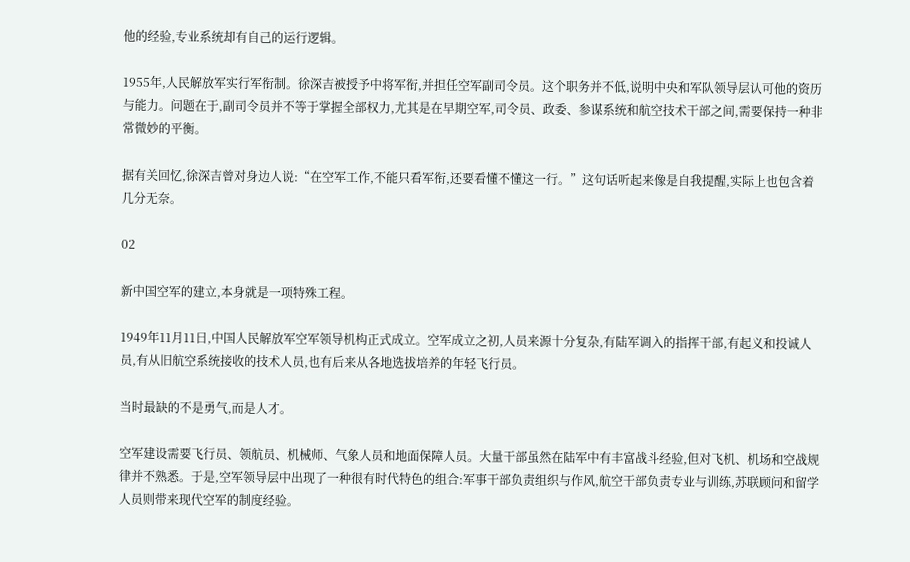他的经验,专业系统却有自己的运行逻辑。

1955年,人民解放军实行军衔制。徐深吉被授予中将军衔,并担任空军副司令员。这个职务并不低,说明中央和军队领导层认可他的资历与能力。问题在于,副司令员并不等于掌握全部权力,尤其是在早期空军,司令员、政委、参谋系统和航空技术干部之间,需要保持一种非常微妙的平衡。

据有关回忆,徐深吉曾对身边人说:“在空军工作,不能只看军衔,还要看懂不懂这一行。”这句话听起来像是自我提醒,实际上也包含着几分无奈。

02

新中国空军的建立,本身就是一项特殊工程。

1949年11月11日,中国人民解放军空军领导机构正式成立。空军成立之初,人员来源十分复杂,有陆军调入的指挥干部,有起义和投诚人员,有从旧航空系统接收的技术人员,也有后来从各地选拔培养的年轻飞行员。

当时最缺的不是勇气,而是人才。

空军建设需要飞行员、领航员、机械师、气象人员和地面保障人员。大量干部虽然在陆军中有丰富战斗经验,但对飞机、机场和空战规律并不熟悉。于是,空军领导层中出现了一种很有时代特色的组合:军事干部负责组织与作风,航空干部负责专业与训练,苏联顾问和留学人员则带来现代空军的制度经验。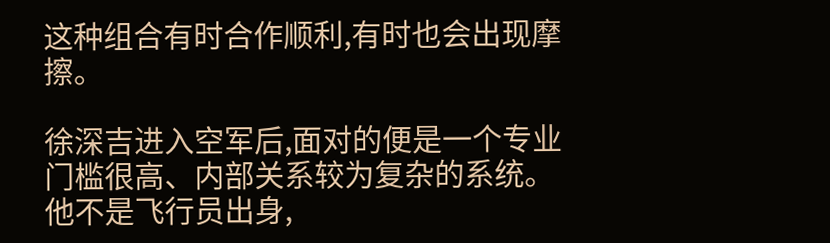这种组合有时合作顺利,有时也会出现摩擦。

徐深吉进入空军后,面对的便是一个专业门槛很高、内部关系较为复杂的系统。他不是飞行员出身,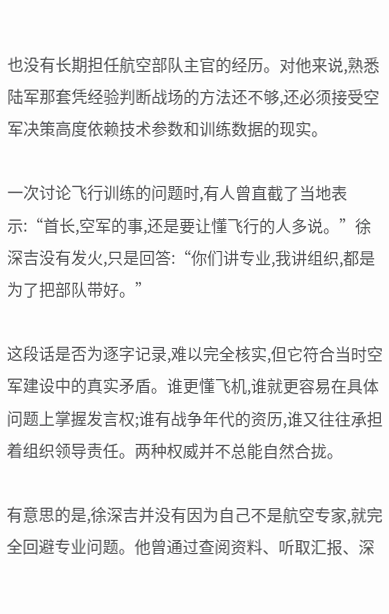也没有长期担任航空部队主官的经历。对他来说,熟悉陆军那套凭经验判断战场的方法还不够,还必须接受空军决策高度依赖技术参数和训练数据的现实。

一次讨论飞行训练的问题时,有人曾直截了当地表示:“首长,空军的事,还是要让懂飞行的人多说。”徐深吉没有发火,只是回答:“你们讲专业,我讲组织,都是为了把部队带好。”

这段话是否为逐字记录,难以完全核实,但它符合当时空军建设中的真实矛盾。谁更懂飞机,谁就更容易在具体问题上掌握发言权;谁有战争年代的资历,谁又往往承担着组织领导责任。两种权威并不总能自然合拢。

有意思的是,徐深吉并没有因为自己不是航空专家,就完全回避专业问题。他曾通过查阅资料、听取汇报、深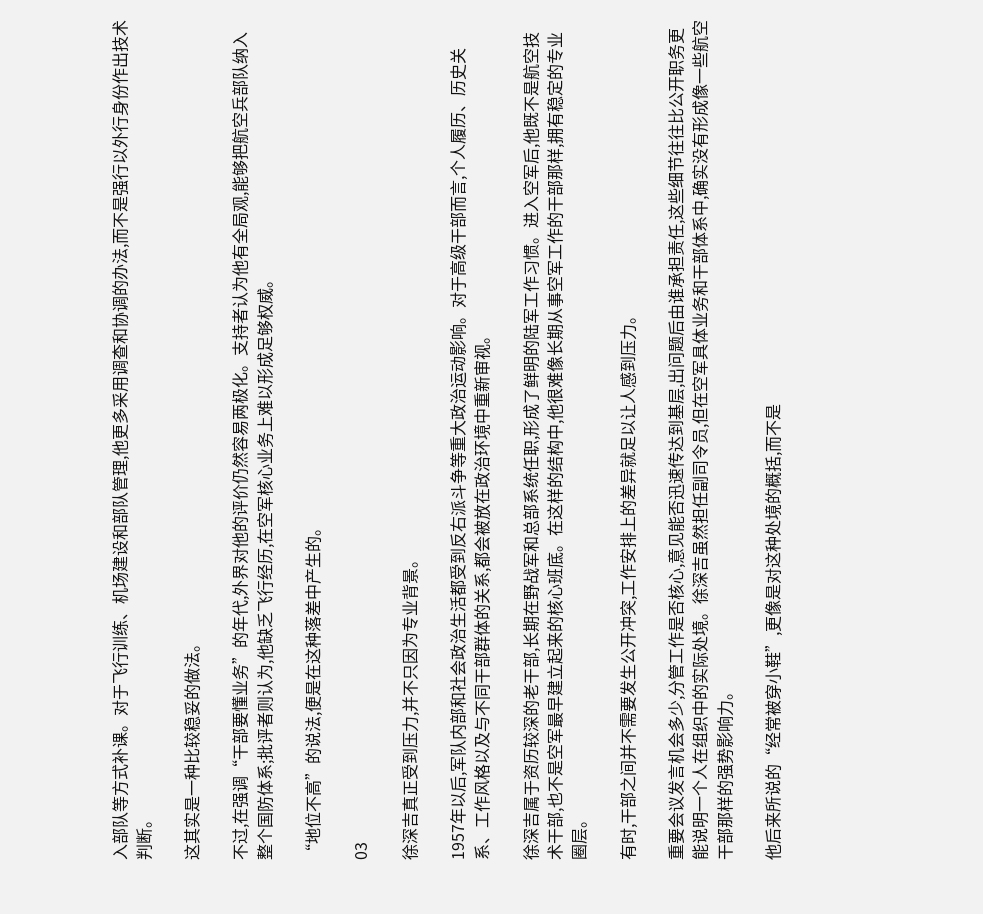入部队等方式补课。对于飞行训练、机场建设和部队管理,他更多采用调查和协调的办法,而不是强行以外行身份作出技术判断。

这其实是一种比较稳妥的做法。

不过,在强调“干部要懂业务”的年代,外界对他的评价仍然容易两极化。支持者认为他有全局观,能够把航空兵部队纳入整个国防体系;批评者则认为,他缺乏飞行经历,在空军核心业务上难以形成足够权威。

“地位不高”的说法,便是在这种落差中产生的。

03

徐深吉真正受到压力,并不只因为专业背景。

1957年以后,军队内部和社会政治生活都受到反右派斗争等重大政治运动影响。对于高级干部而言,个人履历、历史关系、工作风格以及与不同干部群体的关系,都会被放在政治环境中重新审视。

徐深吉属于资历较深的老干部,长期在野战军和总部系统任职,形成了鲜明的陆军工作习惯。进入空军后,他既不是航空技术干部,也不是空军最早建立起来的核心班底。在这样的结构中,他很难像长期从事空军工作的干部那样,拥有稳定的专业圈层。

有时,干部之间并不需要发生公开冲突,工作安排上的差异就足以让人感到压力。

重要会议发言机会多少,分管工作是否核心,意见能否迅速传达到基层,出问题后由谁承担责任,这些细节往往比公开职务更能说明一个人在组织中的实际处境。徐深吉虽然担任副司令员,但在空军具体业务和干部体系中,确实没有形成像一些航空干部那样的强势影响力。

他后来所说的“经常被穿小鞋”,更像是对这种处境的概括,而不是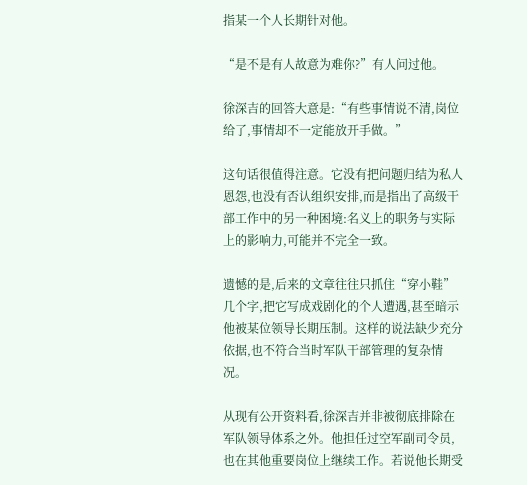指某一个人长期针对他。

“是不是有人故意为难你?”有人问过他。

徐深吉的回答大意是:“有些事情说不清,岗位给了,事情却不一定能放开手做。”

这句话很值得注意。它没有把问题归结为私人恩怨,也没有否认组织安排,而是指出了高级干部工作中的另一种困境:名义上的职务与实际上的影响力,可能并不完全一致。

遗憾的是,后来的文章往往只抓住“穿小鞋”几个字,把它写成戏剧化的个人遭遇,甚至暗示他被某位领导长期压制。这样的说法缺少充分依据,也不符合当时军队干部管理的复杂情况。

从现有公开资料看,徐深吉并非被彻底排除在军队领导体系之外。他担任过空军副司令员,也在其他重要岗位上继续工作。若说他长期受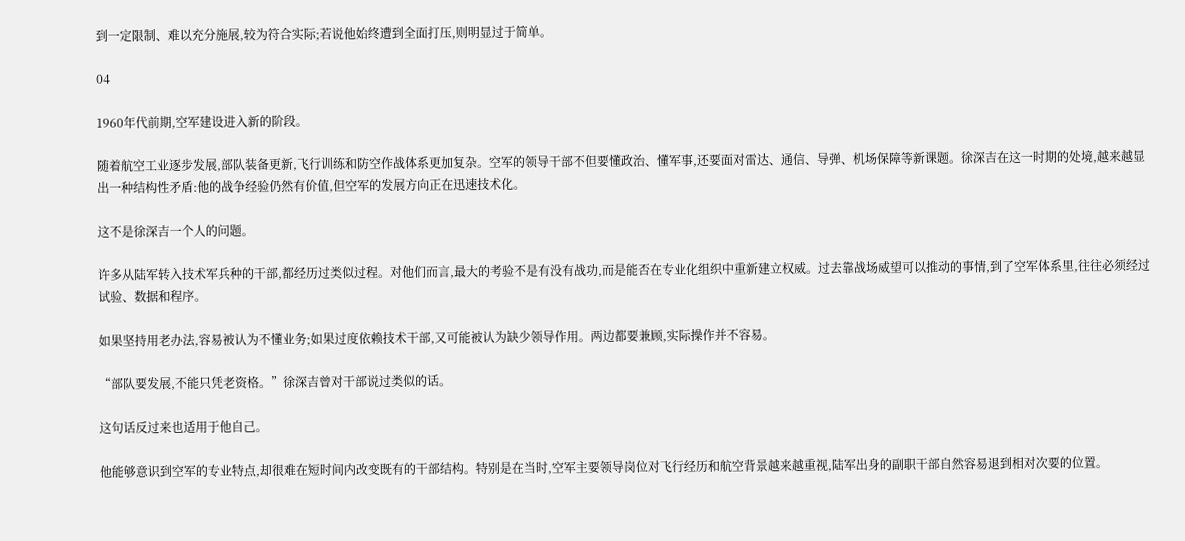到一定限制、难以充分施展,较为符合实际;若说他始终遭到全面打压,则明显过于简单。

04

1960年代前期,空军建设进入新的阶段。

随着航空工业逐步发展,部队装备更新,飞行训练和防空作战体系更加复杂。空军的领导干部不但要懂政治、懂军事,还要面对雷达、通信、导弹、机场保障等新课题。徐深吉在这一时期的处境,越来越显出一种结构性矛盾:他的战争经验仍然有价值,但空军的发展方向正在迅速技术化。

这不是徐深吉一个人的问题。

许多从陆军转入技术军兵种的干部,都经历过类似过程。对他们而言,最大的考验不是有没有战功,而是能否在专业化组织中重新建立权威。过去靠战场威望可以推动的事情,到了空军体系里,往往必须经过试验、数据和程序。

如果坚持用老办法,容易被认为不懂业务;如果过度依赖技术干部,又可能被认为缺少领导作用。两边都要兼顾,实际操作并不容易。

“部队要发展,不能只凭老资格。”徐深吉曾对干部说过类似的话。

这句话反过来也适用于他自己。

他能够意识到空军的专业特点,却很难在短时间内改变既有的干部结构。特别是在当时,空军主要领导岗位对飞行经历和航空背景越来越重视,陆军出身的副职干部自然容易退到相对次要的位置。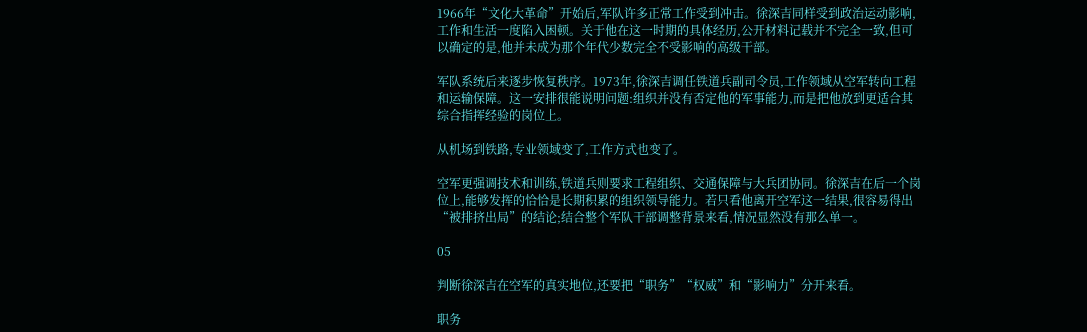1966年“文化大革命”开始后,军队许多正常工作受到冲击。徐深吉同样受到政治运动影响,工作和生活一度陷入困顿。关于他在这一时期的具体经历,公开材料记载并不完全一致,但可以确定的是,他并未成为那个年代少数完全不受影响的高级干部。

军队系统后来逐步恢复秩序。1973年,徐深吉调任铁道兵副司令员,工作领域从空军转向工程和运输保障。这一安排很能说明问题:组织并没有否定他的军事能力,而是把他放到更适合其综合指挥经验的岗位上。

从机场到铁路,专业领域变了,工作方式也变了。

空军更强调技术和训练,铁道兵则要求工程组织、交通保障与大兵团协同。徐深吉在后一个岗位上,能够发挥的恰恰是长期积累的组织领导能力。若只看他离开空军这一结果,很容易得出“被排挤出局”的结论;结合整个军队干部调整背景来看,情况显然没有那么单一。

05

判断徐深吉在空军的真实地位,还要把“职务”“权威”和“影响力”分开来看。

职务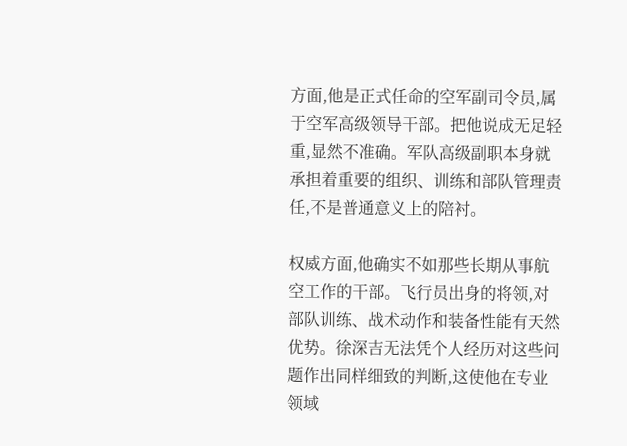方面,他是正式任命的空军副司令员,属于空军高级领导干部。把他说成无足轻重,显然不准确。军队高级副职本身就承担着重要的组织、训练和部队管理责任,不是普通意义上的陪衬。

权威方面,他确实不如那些长期从事航空工作的干部。飞行员出身的将领,对部队训练、战术动作和装备性能有天然优势。徐深吉无法凭个人经历对这些问题作出同样细致的判断,这使他在专业领域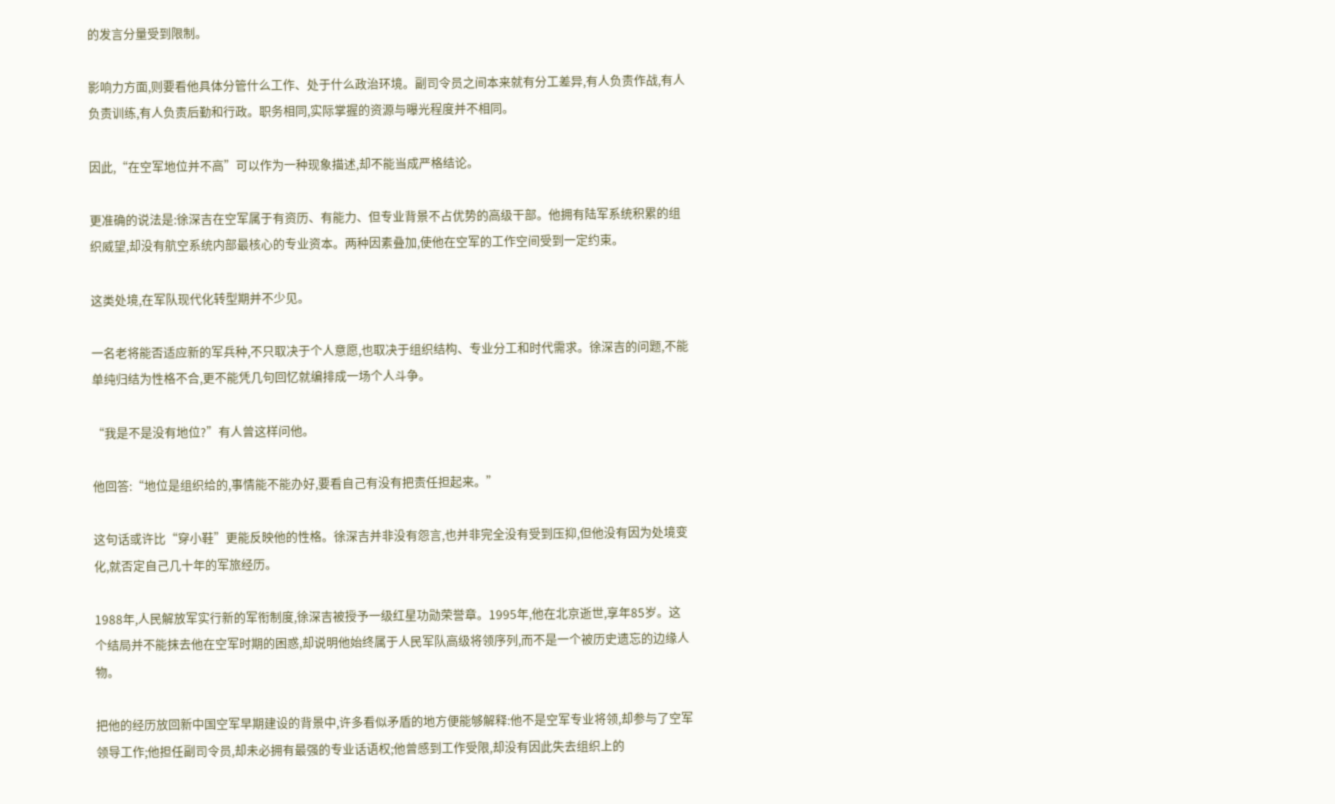的发言分量受到限制。

影响力方面,则要看他具体分管什么工作、处于什么政治环境。副司令员之间本来就有分工差异,有人负责作战,有人负责训练,有人负责后勤和行政。职务相同,实际掌握的资源与曝光程度并不相同。

因此,“在空军地位并不高”可以作为一种现象描述,却不能当成严格结论。

更准确的说法是:徐深吉在空军属于有资历、有能力、但专业背景不占优势的高级干部。他拥有陆军系统积累的组织威望,却没有航空系统内部最核心的专业资本。两种因素叠加,使他在空军的工作空间受到一定约束。

这类处境,在军队现代化转型期并不少见。

一名老将能否适应新的军兵种,不只取决于个人意愿,也取决于组织结构、专业分工和时代需求。徐深吉的问题,不能单纯归结为性格不合,更不能凭几句回忆就编排成一场个人斗争。

“我是不是没有地位?”有人曾这样问他。

他回答:“地位是组织给的,事情能不能办好,要看自己有没有把责任担起来。”

这句话或许比“穿小鞋”更能反映他的性格。徐深吉并非没有怨言,也并非完全没有受到压抑,但他没有因为处境变化,就否定自己几十年的军旅经历。

1988年,人民解放军实行新的军衔制度,徐深吉被授予一级红星功勋荣誉章。1995年,他在北京逝世,享年85岁。这个结局并不能抹去他在空军时期的困惑,却说明他始终属于人民军队高级将领序列,而不是一个被历史遗忘的边缘人物。

把他的经历放回新中国空军早期建设的背景中,许多看似矛盾的地方便能够解释:他不是空军专业将领,却参与了空军领导工作;他担任副司令员,却未必拥有最强的专业话语权;他曾感到工作受限,却没有因此失去组织上的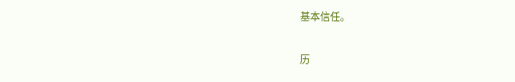基本信任。

历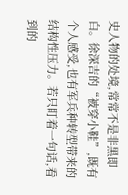史人物的处境,常常不是非黑即白。徐深吉的“被穿小鞋”,既有个人感受,也有军兵种转型带来的结构性压力。若只盯着一句话,看到的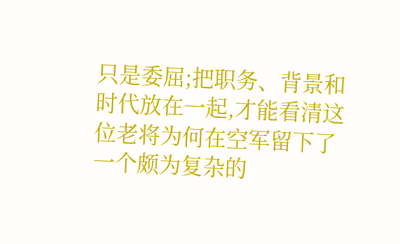只是委屈;把职务、背景和时代放在一起,才能看清这位老将为何在空军留下了一个颇为复杂的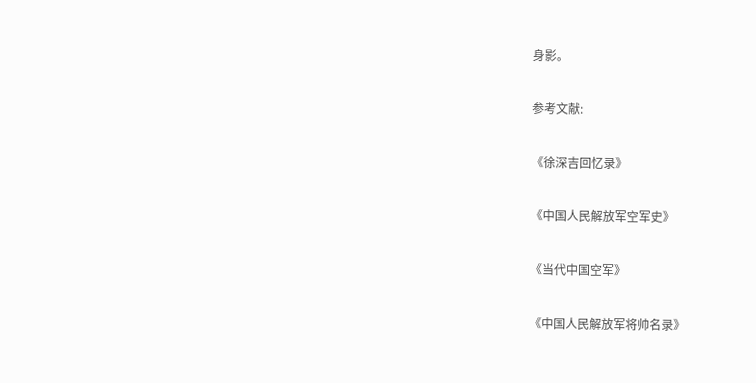身影。

参考文献:

《徐深吉回忆录》

《中国人民解放军空军史》

《当代中国空军》

《中国人民解放军将帅名录》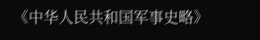《中华人民共和国军事史略》